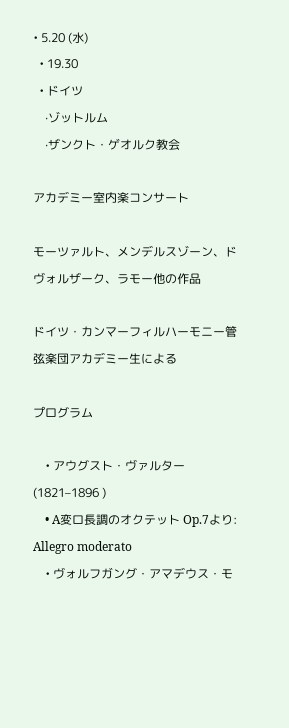• 5.20 (水)
  • 19.30
  • ドイツ
    ·ゾットルム
    ·ザンクト・ゲオルク教会

アカデミー室内楽コンサート

モーツァルト、メンデルスゾーン、ドヴォルザーク、ラモー他の作品

ドイツ・カンマーフィルハーモニー管弦楽団アカデミー生による

プログラム

    • アウグスト・ヴァルター (1821–1896 )
    • A変ロ長調のオクテット Op.7より: Allegro moderato
    • ヴォルフガング・アマデウス・モ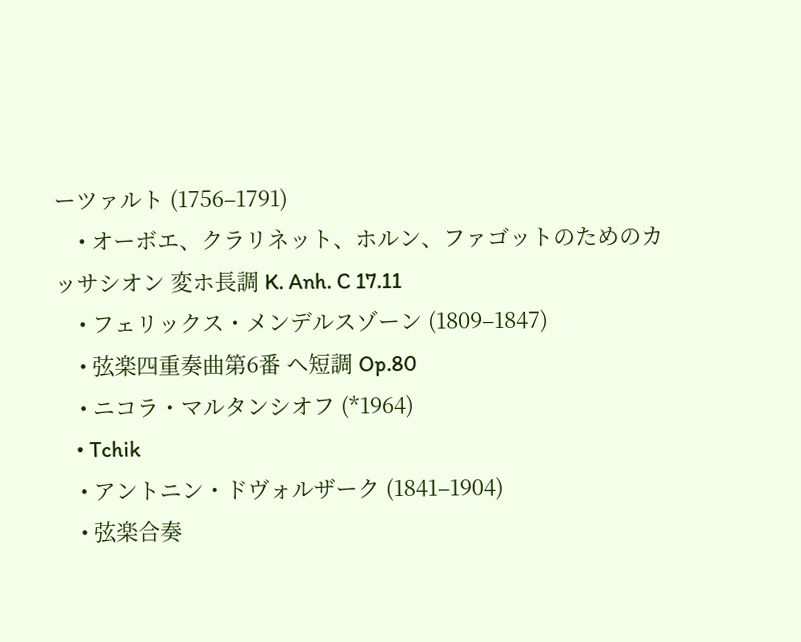ーツァルト (1756–1791)
    • オーボエ、クラリネット、ホルン、ファゴットのためのカッサシオン 変ホ長調 K. Anh. C 17.11
    • フェリックス・メンデルスゾーン (1809–1847)
    • 弦楽四重奏曲第6番 ヘ短調 Op.80
    • ニコラ・マルタンシオフ (*1964)
    • Tchik
    • アントニン・ドヴォルザーク (1841–1904)
    • 弦楽合奏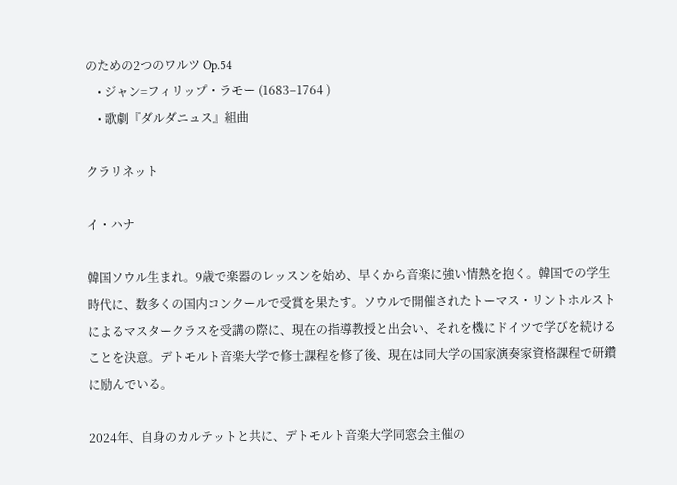のための2つのワルツ Op.54
    • ジャン=フィリップ・ラモー (1683–1764 )
    • 歌劇『ダルダニュス』組曲

クラリネット

イ・ハナ

韓国ソウル生まれ。9歳で楽器のレッスンを始め、早くから音楽に強い情熱を抱く。韓国での学生時代に、数多くの国内コンクールで受賞を果たす。ソウルで開催されたトーマス・リントホルストによるマスタークラスを受講の際に、現在の指導教授と出会い、それを機にドイツで学びを続けることを決意。デトモルト音楽大学で修士課程を修了後、現在は同大学の国家演奏家資格課程で研鑽に励んでいる。

2024年、自身のカルテットと共に、デトモルト音楽大学同窓会主催の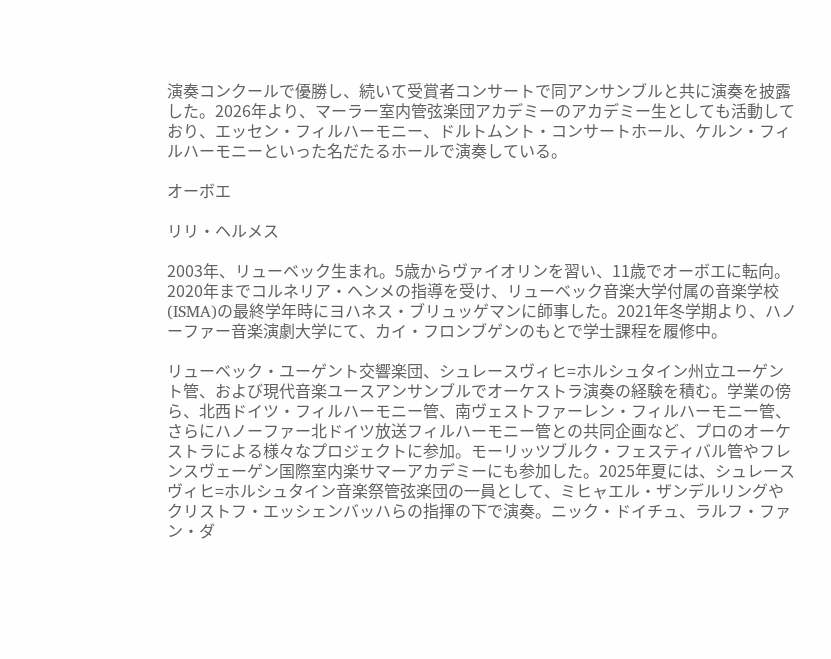演奏コンクールで優勝し、続いて受賞者コンサートで同アンサンブルと共に演奏を披露した。2026年より、マーラー室内管弦楽団アカデミーのアカデミー生としても活動しており、エッセン・フィルハーモニー、ドルトムント・コンサートホール、ケルン・フィルハーモニーといった名だたるホールで演奏している。

オーボエ

リリ・ヘルメス

2003年、リューベック生まれ。5歳からヴァイオリンを習い、11歳でオーボエに転向。2020年までコルネリア・ヘンメの指導を受け、リューベック音楽大学付属の音楽学校(ISMA)の最終学年時にヨハネス・ブリュッゲマンに師事した。2021年冬学期より、ハノーファー音楽演劇大学にて、カイ・フロンブゲンのもとで学士課程を履修中。

リューベック・ユーゲント交響楽団、シュレースヴィヒ=ホルシュタイン州立ユーゲント管、および現代音楽ユースアンサンブルでオーケストラ演奏の経験を積む。学業の傍ら、北西ドイツ・フィルハーモニー管、南ヴェストファーレン・フィルハーモニー管、さらにハノーファー北ドイツ放送フィルハーモニー管との共同企画など、プロのオーケストラによる様々なプロジェクトに参加。モーリッツブルク・フェスティバル管やフレンスヴェーゲン国際室内楽サマーアカデミーにも参加した。2025年夏には、シュレースヴィヒ=ホルシュタイン音楽祭管弦楽団の一員として、ミヒャエル・ザンデルリングやクリストフ・エッシェンバッハらの指揮の下で演奏。ニック・ドイチュ、ラルフ・ファン・ダ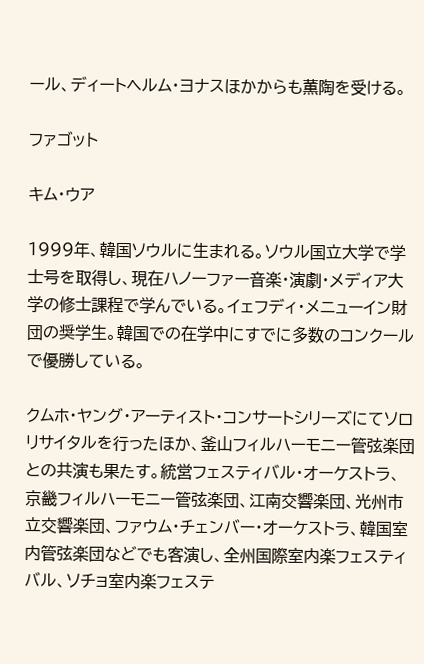ール、ディートヘルム・ヨナスほかからも薫陶を受ける。

ファゴット

キム・ウア

1999年、韓国ソウルに生まれる。ソウル国立大学で学士号を取得し、現在ハノーファー音楽・演劇・メディア大学の修士課程で学んでいる。イェフディ・メニューイン財団の奨学生。韓国での在学中にすでに多数のコンクールで優勝している。

クムホ・ヤング・アーティスト・コンサートシリーズにてソロリサイタルを行ったほか、釜山フィルハーモニー管弦楽団との共演も果たす。統営フェスティバル・オーケストラ、京畿フィルハーモニー管弦楽団、江南交響楽団、光州市立交響楽団、ファウム・チェンバー・オーケストラ、韓国室内管弦楽団などでも客演し、全州国際室内楽フェスティバル、ソチョ室内楽フェステ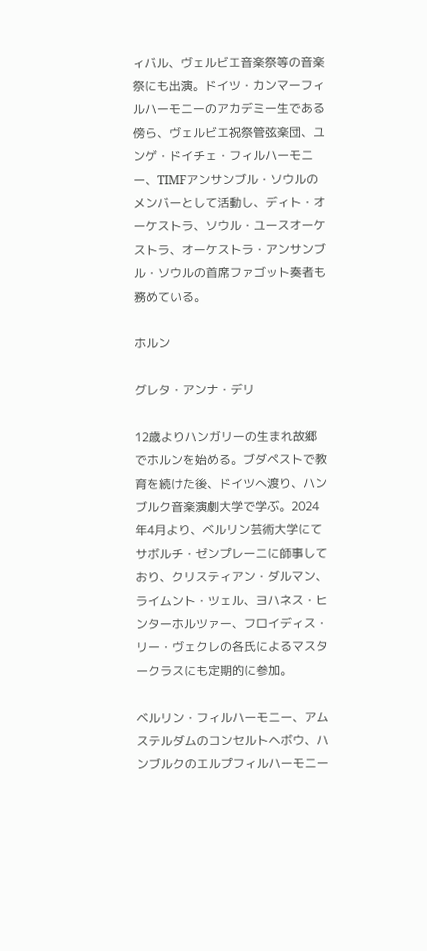ィバル、ヴェルビエ音楽祭等の音楽祭にも出演。ドイツ・カンマーフィルハーモニーのアカデミー生である傍ら、ヴェルビエ祝祭管弦楽団、ユンゲ・ドイチェ・フィルハーモニー、TIMFアンサンブル・ソウルのメンバーとして活動し、ディト・オーケストラ、ソウル・ユースオーケストラ、オーケストラ・アンサンブル・ソウルの首席ファゴット奏者も務めている。

ホルン

グレタ・アンナ・デリ

12歳よりハンガリーの生まれ故郷でホルンを始める。ブダペストで教育を続けた後、ドイツへ渡り、ハンブルク音楽演劇大学で学ぶ。2024年4月より、ベルリン芸術大学にてサボルチ・ゼンプレーニに師事しており、クリスティアン・ダルマン、ライムント・ツェル、ヨハネス・ヒンターホルツァー、フロイディス・リー・ヴェクレの各氏によるマスタークラスにも定期的に参加。

ベルリン・フィルハーモニー、アムステルダムのコンセルトヘボウ、ハンブルクのエルプフィルハーモニー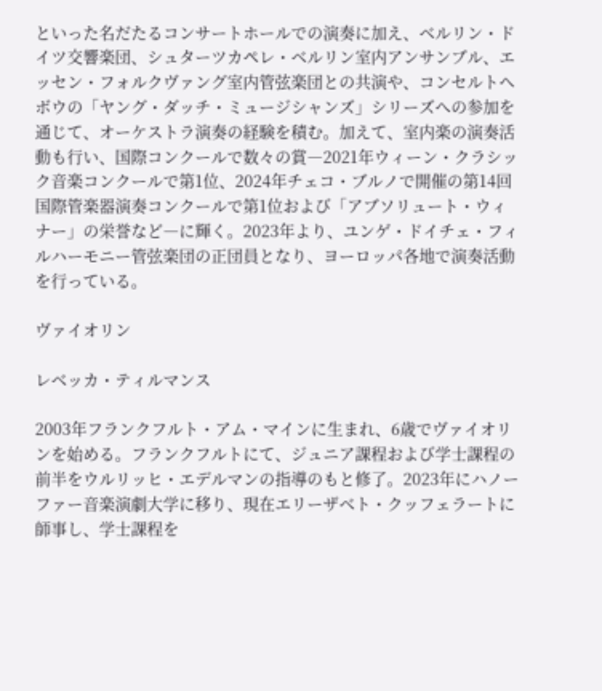といった名だたるコンサートホールでの演奏に加え、ベルリン・ドイツ交響楽団、シュターツカペレ・ベルリン室内アンサンブル、エッセン・フォルクヴァング室内管弦楽団との共演や、コンセルトヘボウの「ヤング・ダッチ・ミュージシャンズ」シリーズへの参加を通じて、オーケストラ演奏の経験を積む。加えて、室内楽の演奏活動も行い、国際コンクールで数々の賞―2021年ウィーン・クラシック音楽コンクールで第1位、2024年チェコ・ブルノで開催の第14回国際管楽器演奏コンクールで第1位および「アブソリュート・ウィナー」の栄誉など―に輝く。2023年より、ユンゲ・ドイチェ・フィルハーモニー管弦楽団の正団員となり、ヨーロッパ各地で演奏活動を行っている。

ヴァイオリン

レベッカ・ティルマンス

2003年フランクフルト・アム・マインに生まれ、6歳でヴァイオリンを始める。フランクフルトにて、ジュニア課程および学士課程の前半をウルリッヒ・エデルマンの指導のもと修了。2023年にハノーファー音楽演劇大学に移り、現在エリーザベト・クッフェラートに師事し、学士課程を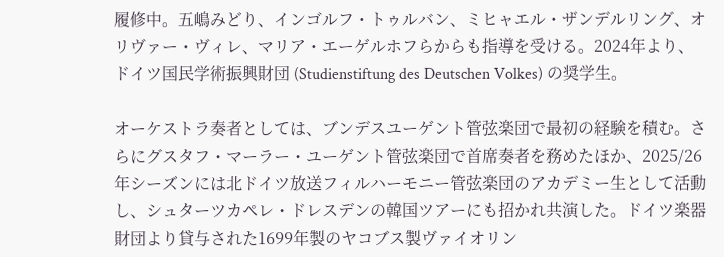履修中。五嶋みどり、インゴルフ・トゥルバン、ミヒャエル・ザンデルリング、オリヴァー・ヴィレ、マリア・エーゲルホフらからも指導を受ける。2024年より、ドイツ国民学術振興財団 (Studienstiftung des Deutschen Volkes) の奨学生。

オーケストラ奏者としては、ブンデスユーゲント管弦楽団で最初の経験を積む。さらにグスタフ・マーラー・ユーゲント管弦楽団で首席奏者を務めたほか、2025/26年シーズンには北ドイツ放送フィルハーモニー管弦楽団のアカデミー生として活動し、シュターツカペレ・ドレスデンの韓国ツアーにも招かれ共演した。ドイツ楽器財団より貸与された1699年製のヤコブス製ヴァイオリン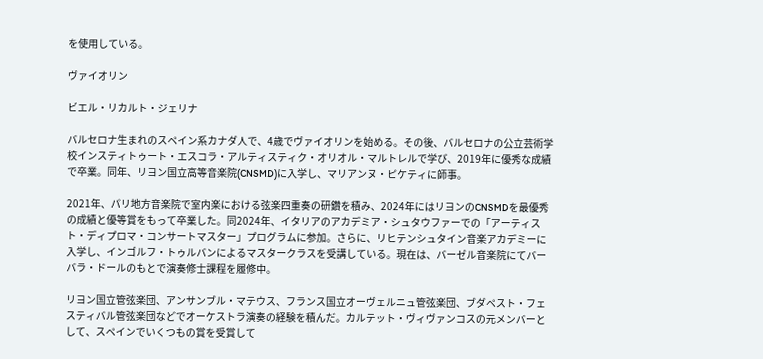を使用している。

ヴァイオリン

ビエル・リカルト・ジェリナ

バルセロナ生まれのスペイン系カナダ人で、4歳でヴァイオリンを始める。その後、バルセロナの公立芸術学校インスティトゥート・エスコラ・アルティスティク・オリオル・マルトレルで学び、2019年に優秀な成績で卒業。同年、リヨン国立高等音楽院(CNSMD)に入学し、マリアンヌ・ピケティに師事。

2021年、パリ地方音楽院で室内楽における弦楽四重奏の研鑽を積み、2024年にはリヨンのCNSMDを最優秀の成績と優等賞をもって卒業した。同2024年、イタリアのアカデミア・シュタウファーでの「アーティスト・ディプロマ・コンサートマスター」プログラムに参加。さらに、リヒテンシュタイン音楽アカデミーに入学し、インゴルフ・トゥルバンによるマスタークラスを受講している。現在は、バーゼル音楽院にてバーバラ・ドールのもとで演奏修士課程を履修中。

リヨン国立管弦楽団、アンサンブル・マテウス、フランス国立オーヴェルニュ管弦楽団、ブダペスト・フェスティバル管弦楽団などでオーケストラ演奏の経験を積んだ。カルテット・ヴィヴァンコスの元メンバーとして、スペインでいくつもの賞を受賞して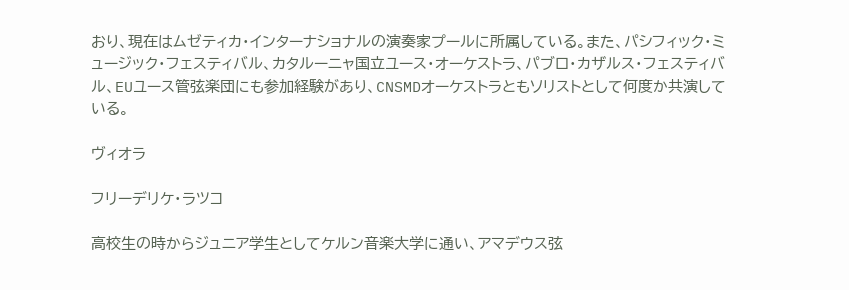おり、現在はムゼティカ・インターナショナルの演奏家プールに所属している。また、パシフィック・ミュージック・フェスティバル、カタルーニャ国立ユース・オーケストラ、パブロ・カザルス・フェスティバル、EUユース管弦楽団にも参加経験があり、CNSMDオーケストラともソリストとして何度か共演している。

ヴィオラ

フリーデリケ・ラツコ

高校生の時からジュニア学生としてケルン音楽大学に通い、アマデウス弦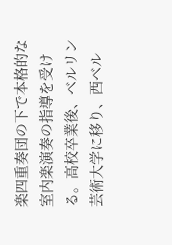楽四重奏団の下で本格的な室内楽演奏の指導を受ける。高校卒業後、ベルリン芸術大学に移り、西ベル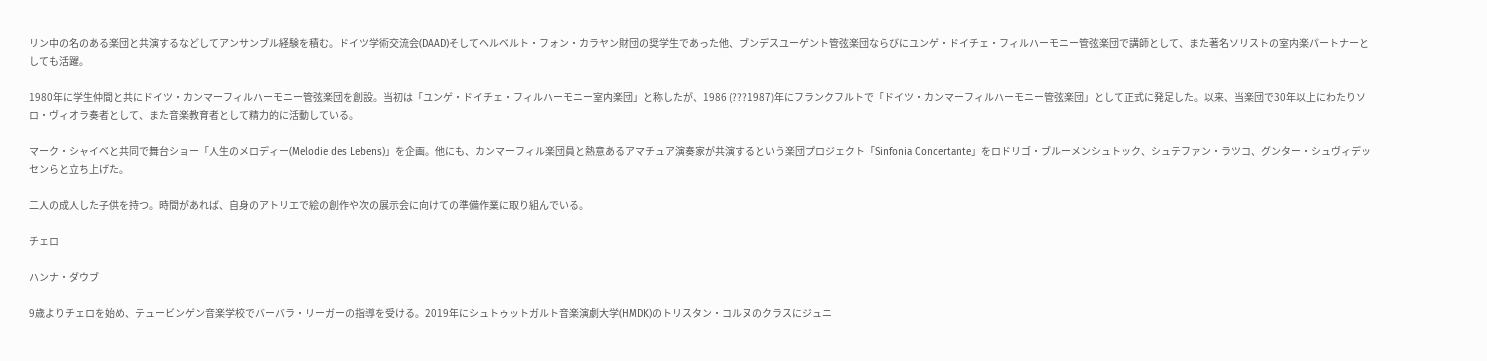リン中の名のある楽団と共演するなどしてアンサンブル経験を積む。ドイツ学術交流会(DAAD)そしてヘルベルト・フォン・カラヤン財団の奨学生であった他、ブンデスユーゲント管弦楽団ならびにユンゲ・ドイチェ・フィルハーモニー管弦楽団で講師として、また著名ソリストの室内楽パートナーとしても活躍。

1980年に学生仲間と共にドイツ・カンマーフィルハーモニー管弦楽団を創設。当初は「ユンゲ・ドイチェ・フィルハーモニー室内楽団」と称したが、1986 (???1987)年にフランクフルトで「ドイツ・カンマーフィルハーモニー管弦楽団」として正式に発足した。以来、当楽団で30年以上にわたりソロ・ヴィオラ奏者として、また音楽教育者として精力的に活動している。

マーク・シャイベと共同で舞台ショー「人生のメロディー(Melodie des Lebens)」を企画。他にも、カンマーフィル楽団員と熱意あるアマチュア演奏家が共演するという楽団プロジェクト「Sinfonia Concertante」をロドリゴ・ブルーメンシュトック、シュテファン・ラツコ、グンター・シュヴィデッセンらと立ち上げた。

二人の成人した子供を持つ。時間があれば、自身のアトリエで絵の創作や次の展示会に向けての準備作業に取り組んでいる。

チェロ

ハンナ・ダウブ

9歳よりチェロを始め、テュービンゲン音楽学校でバーバラ・リーガーの指導を受ける。2019年にシュトゥットガルト音楽演劇大学(HMDK)のトリスタン・コルヌのクラスにジュニ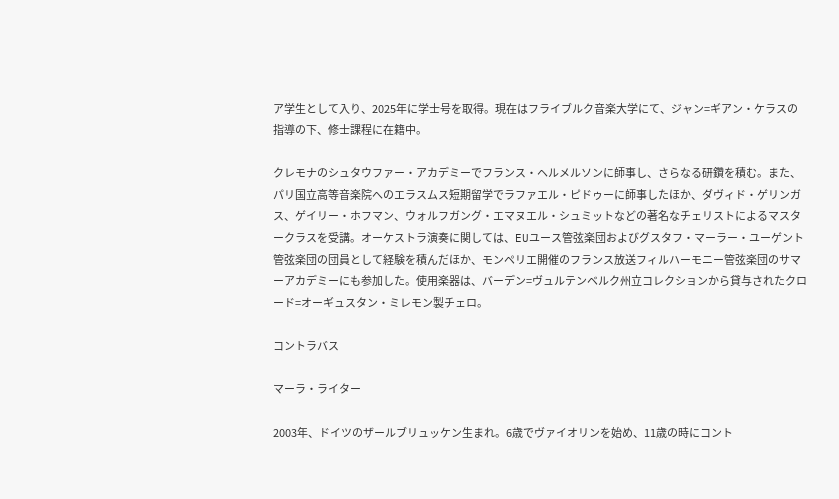ア学生として入り、2025年に学士号を取得。現在はフライブルク音楽大学にて、ジャン=ギアン・ケラスの指導の下、修士課程に在籍中。

クレモナのシュタウファー・アカデミーでフランス・ヘルメルソンに師事し、さらなる研鑽を積む。また、パリ国立高等音楽院へのエラスムス短期留学でラファエル・ピドゥーに師事したほか、ダヴィド・ゲリンガス、ゲイリー・ホフマン、ウォルフガング・エマヌエル・シュミットなどの著名なチェリストによるマスタークラスを受講。オーケストラ演奏に関しては、EUユース管弦楽団およびグスタフ・マーラー・ユーゲント管弦楽団の団員として経験を積んだほか、モンペリエ開催のフランス放送フィルハーモニー管弦楽団のサマーアカデミーにも参加した。使用楽器は、バーデン=ヴュルテンベルク州立コレクションから貸与されたクロード=オーギュスタン・ミレモン製チェロ。

コントラバス

マーラ・ライター

2003年、ドイツのザールブリュッケン生まれ。6歳でヴァイオリンを始め、11歳の時にコント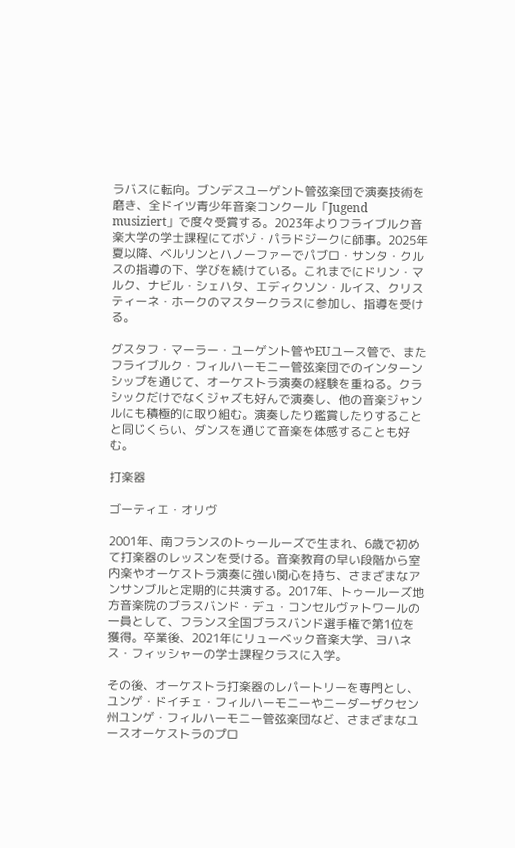ラバスに転向。ブンデスユーゲント管弦楽団で演奏技術を磨き、全ドイツ青少年音楽コンクール「Jugend musiziert」で度々受賞する。2023年よりフライブルク音楽大学の学士課程にてボゾ・パラドジークに師事。2025年夏以降、ベルリンとハノーファーでパブロ・サンタ・クルスの指導の下、学びを続けている。これまでにドリン・マルク、ナビル・シェハタ、エディクソン・ルイス、クリスティーネ・ホークのマスタークラスに参加し、指導を受ける。

グスタフ・マーラー・ユーゲント管やEUユース管で、またフライブルク・フィルハーモニー管弦楽団でのインターンシップを通じて、オーケストラ演奏の経験を重ねる。クラシックだけでなくジャズも好んで演奏し、他の音楽ジャンルにも積極的に取り組む。演奏したり鑑賞したりすることと同じくらい、ダンスを通じて音楽を体感することも好む。

打楽器

ゴーティエ・オリヴ

2001年、南フランスのトゥールーズで生まれ、6歳で初めて打楽器のレッスンを受ける。音楽教育の早い段階から室内楽やオーケストラ演奏に強い関心を持ち、さまざまなアンサンブルと定期的に共演する。2017年、トゥールーズ地方音楽院のブラスバンド・デュ・コンセルヴァトワールの一員として、フランス全国ブラスバンド選手権で第1位を獲得。卒業後、2021年にリューベック音楽大学、ヨハネス・フィッシャーの学士課程クラスに入学。

その後、オーケストラ打楽器のレパートリーを専門とし、ユンゲ・ドイチェ・フィルハーモニーやニーダーザクセン州ユンゲ・フィルハーモニー管弦楽団など、さまざまなユースオーケストラのプロ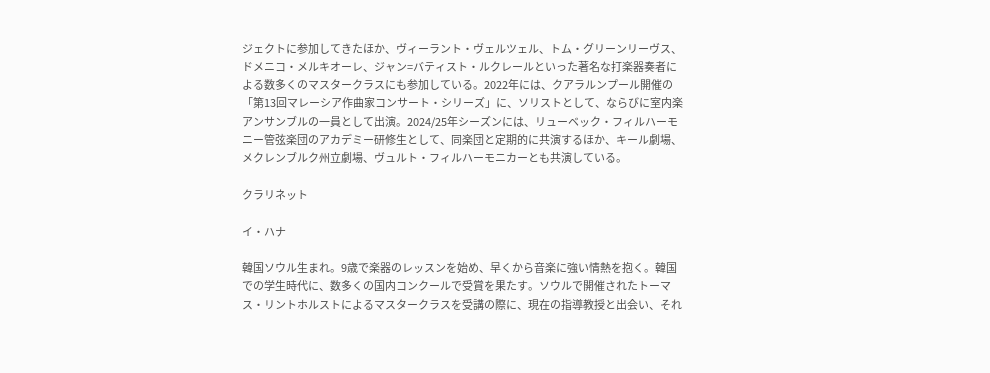ジェクトに参加してきたほか、ヴィーラント・ヴェルツェル、トム・グリーンリーヴス、ドメニコ・メルキオーレ、ジャン=バティスト・ルクレールといった著名な打楽器奏者による数多くのマスタークラスにも参加している。2022年には、クアラルンプール開催の「第13回マレーシア作曲家コンサート・シリーズ」に、ソリストとして、ならびに室内楽アンサンブルの一員として出演。2024/25年シーズンには、リューベック・フィルハーモニー管弦楽団のアカデミー研修生として、同楽団と定期的に共演するほか、キール劇場、メクレンブルク州立劇場、ヴュルト・フィルハーモニカーとも共演している。

クラリネット

イ・ハナ

韓国ソウル生まれ。9歳で楽器のレッスンを始め、早くから音楽に強い情熱を抱く。韓国での学生時代に、数多くの国内コンクールで受賞を果たす。ソウルで開催されたトーマス・リントホルストによるマスタークラスを受講の際に、現在の指導教授と出会い、それ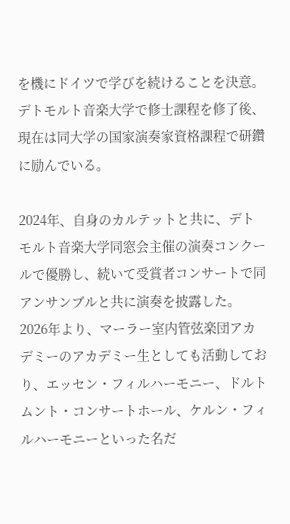を機にドイツで学びを続けることを決意。デトモルト音楽大学で修士課程を修了後、現在は同大学の国家演奏家資格課程で研鑽に励んでいる。

2024年、自身のカルテットと共に、デトモルト音楽大学同窓会主催の演奏コンクールで優勝し、続いて受賞者コンサートで同アンサンブルと共に演奏を披露した。2026年より、マーラー室内管弦楽団アカデミーのアカデミー生としても活動しており、エッセン・フィルハーモニー、ドルトムント・コンサートホール、ケルン・フィルハーモニーといった名だ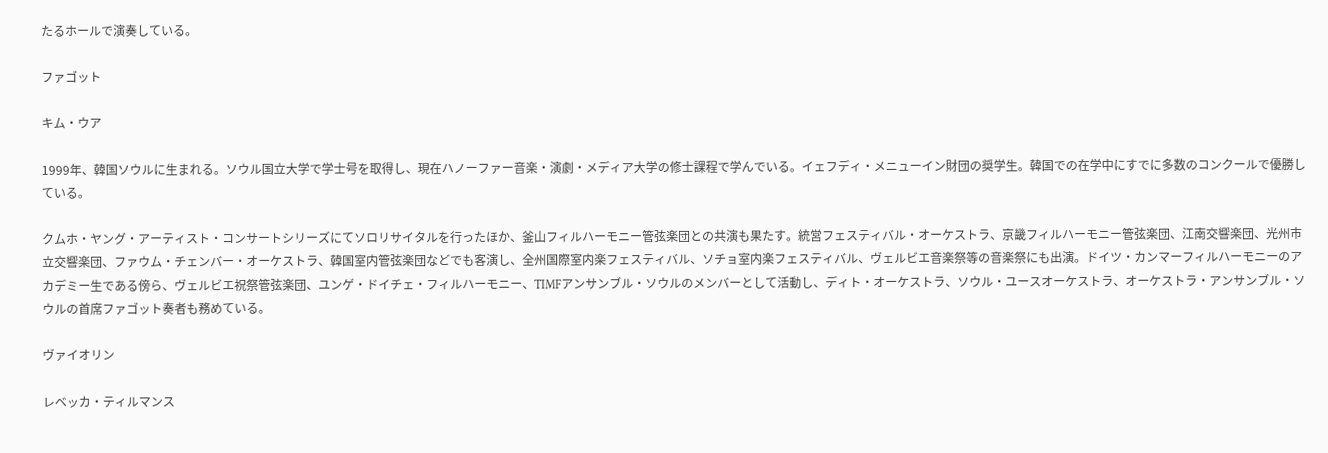たるホールで演奏している。

ファゴット

キム・ウア

1999年、韓国ソウルに生まれる。ソウル国立大学で学士号を取得し、現在ハノーファー音楽・演劇・メディア大学の修士課程で学んでいる。イェフディ・メニューイン財団の奨学生。韓国での在学中にすでに多数のコンクールで優勝している。

クムホ・ヤング・アーティスト・コンサートシリーズにてソロリサイタルを行ったほか、釜山フィルハーモニー管弦楽団との共演も果たす。統営フェスティバル・オーケストラ、京畿フィルハーモニー管弦楽団、江南交響楽団、光州市立交響楽団、ファウム・チェンバー・オーケストラ、韓国室内管弦楽団などでも客演し、全州国際室内楽フェスティバル、ソチョ室内楽フェスティバル、ヴェルビエ音楽祭等の音楽祭にも出演。ドイツ・カンマーフィルハーモニーのアカデミー生である傍ら、ヴェルビエ祝祭管弦楽団、ユンゲ・ドイチェ・フィルハーモニー、TIMFアンサンブル・ソウルのメンバーとして活動し、ディト・オーケストラ、ソウル・ユースオーケストラ、オーケストラ・アンサンブル・ソウルの首席ファゴット奏者も務めている。

ヴァイオリン

レベッカ・ティルマンス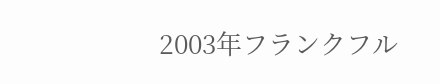2003年フランクフル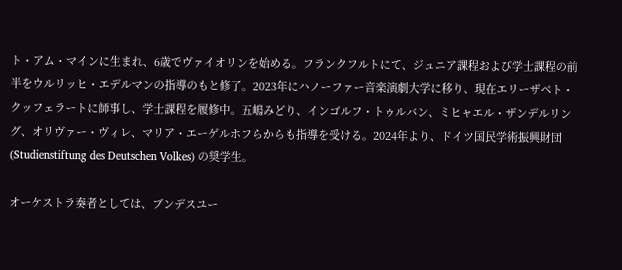ト・アム・マインに生まれ、6歳でヴァイオリンを始める。フランクフルトにて、ジュニア課程および学士課程の前半をウルリッヒ・エデルマンの指導のもと修了。2023年にハノーファー音楽演劇大学に移り、現在エリーザベト・クッフェラートに師事し、学士課程を履修中。五嶋みどり、インゴルフ・トゥルバン、ミヒャエル・ザンデルリング、オリヴァー・ヴィレ、マリア・エーゲルホフらからも指導を受ける。2024年より、ドイツ国民学術振興財団 (Studienstiftung des Deutschen Volkes) の奨学生。

オーケストラ奏者としては、ブンデスユー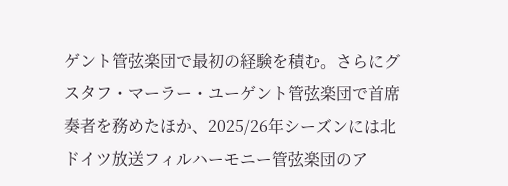ゲント管弦楽団で最初の経験を積む。さらにグスタフ・マーラー・ユーゲント管弦楽団で首席奏者を務めたほか、2025/26年シーズンには北ドイツ放送フィルハーモニー管弦楽団のア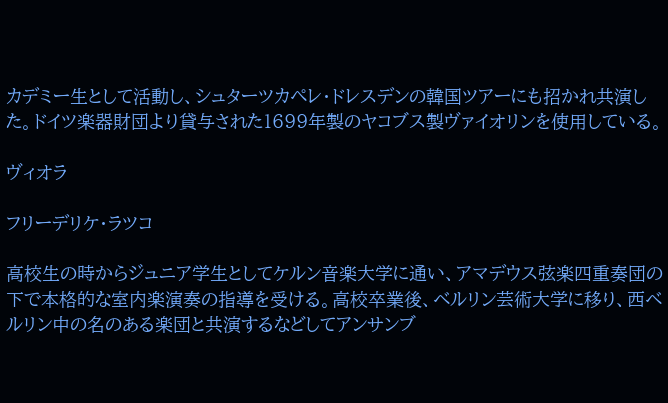カデミー生として活動し、シュターツカペレ・ドレスデンの韓国ツアーにも招かれ共演した。ドイツ楽器財団より貸与された1699年製のヤコブス製ヴァイオリンを使用している。

ヴィオラ

フリーデリケ・ラツコ

高校生の時からジュニア学生としてケルン音楽大学に通い、アマデウス弦楽四重奏団の下で本格的な室内楽演奏の指導を受ける。高校卒業後、ベルリン芸術大学に移り、西ベルリン中の名のある楽団と共演するなどしてアンサンブ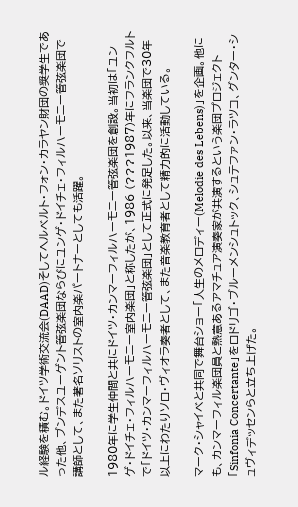ル経験を積む。ドイツ学術交流会(DAAD)そしてヘルベルト・フォン・カラヤン財団の奨学生であった他、ブンデスユーゲント管弦楽団ならびにユンゲ・ドイチェ・フィルハーモニー管弦楽団で講師として、また著名ソリストの室内楽パートナーとしても活躍。

1980年に学生仲間と共にドイツ・カンマーフィルハーモニー管弦楽団を創設。当初は「ユンゲ・ドイチェ・フィルハーモニー室内楽団」と称したが、1986 (???1987)年にフランクフルトで「ドイツ・カンマーフィルハーモニー管弦楽団」として正式に発足した。以来、当楽団で30年以上にわたりソロ・ヴィオラ奏者として、また音楽教育者として精力的に活動している。

マーク・シャイベと共同で舞台ショー「人生のメロディー(Melodie des Lebens)」を企画。他にも、カンマーフィル楽団員と熱意あるアマチュア演奏家が共演するという楽団プロジェクト「Sinfonia Concertante」をロドリゴ・ブルーメンシュトック、シュテファン・ラツコ、グンター・シュヴィデッセンらと立ち上げた。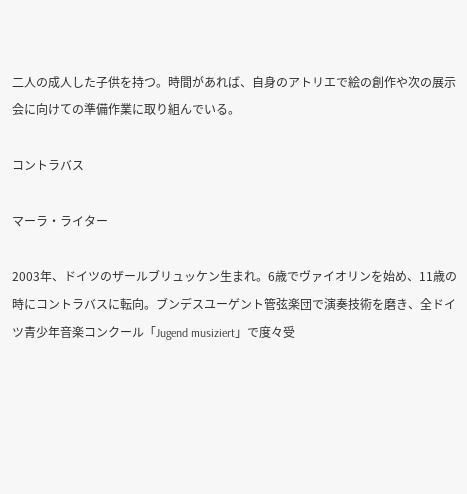二人の成人した子供を持つ。時間があれば、自身のアトリエで絵の創作や次の展示会に向けての準備作業に取り組んでいる。

コントラバス

マーラ・ライター

2003年、ドイツのザールブリュッケン生まれ。6歳でヴァイオリンを始め、11歳の時にコントラバスに転向。ブンデスユーゲント管弦楽団で演奏技術を磨き、全ドイツ青少年音楽コンクール「Jugend musiziert」で度々受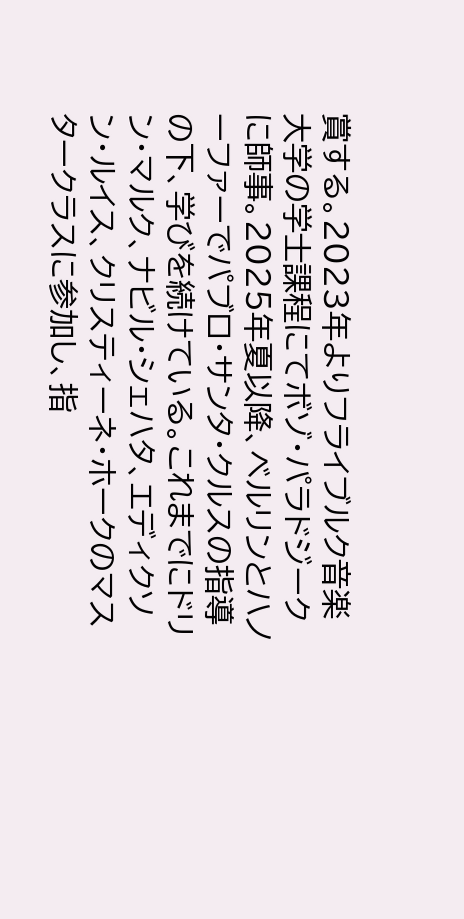賞する。2023年よりフライブルク音楽大学の学士課程にてボゾ・パラドジークに師事。2025年夏以降、ベルリンとハノーファーでパブロ・サンタ・クルスの指導の下、学びを続けている。これまでにドリン・マルク、ナビル・シェハタ、エディクソン・ルイス、クリスティーネ・ホークのマスタークラスに参加し、指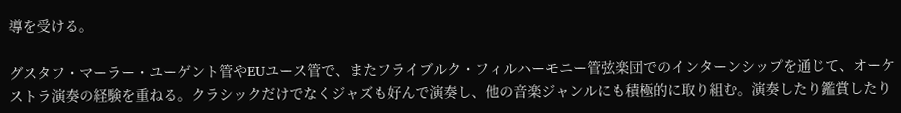導を受ける。

グスタフ・マーラー・ユーゲント管やEUユース管で、またフライブルク・フィルハーモニー管弦楽団でのインターンシップを通じて、オーケストラ演奏の経験を重ねる。クラシックだけでなくジャズも好んで演奏し、他の音楽ジャンルにも積極的に取り組む。演奏したり鑑賞したり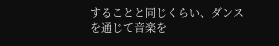することと同じくらい、ダンスを通じて音楽を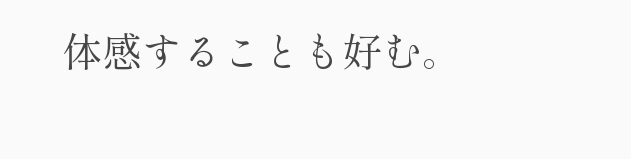体感することも好む。